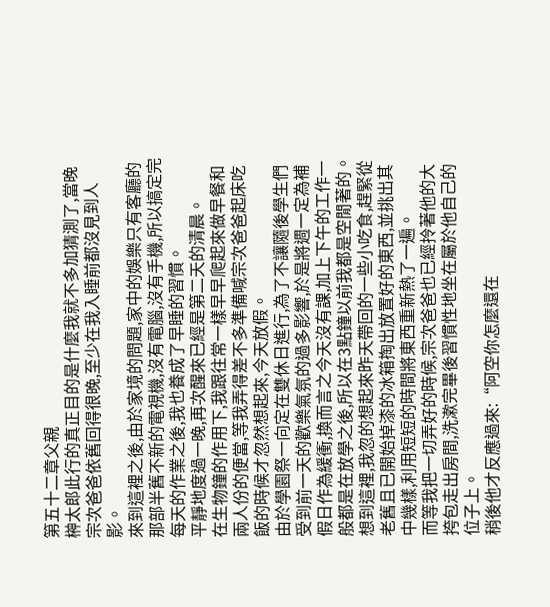第五十二章父親
榊太郎此行的真正目的是什麼我就不多加猜測了,當晚宗次爸爸依舊回得很晚,至少在我入睡前都沒見到人影。
來到這裡之後,由於家境的問題,家中的娛樂只有客廳的那部半舊不新的電視機,沒有電腦,沒有手機,所以搞定完每天的作業之後,我也養成了早睡的習慣。
平靜地度過一晚,再次醒來已經是第二天的清晨。
在生物鐘的作用下,我跟往常一樣早早爬起來做早餐和兩人份的便當,等我弄得差不多準備喊宗次爸爸起床吃飯的時候才忽然想起來,今天放假。
由於學園祭一向定在雙休日進行,為了不讓隨後學生們受到前一天的歡樂氣氛的過多影響,於是將週一定為補假日作為緩衝,換而言之今天沒有課,加上下午的工作一般都是在放學之後,所以在3點鐘以前我都是空閒著的。
想到這裡,我忽的想起來昨天帶回的一些小吃食,趕緊從老舊且已開始掉漆的冰箱掏出放置好的東西,並挑出其中幾樣,利用短短的時間將東西重新熱了一遍。
而等我把一切弄好的時候,宗次爸爸也已經拎著他的大挎包走出房間,洗漱完畢後習慣性地坐在屬於他自己的位子上。
稍後他才反應過來:“阿空你怎麼還在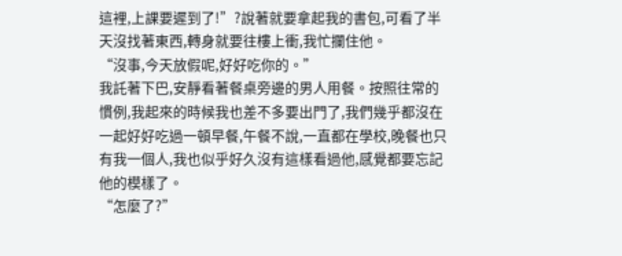這裡,上課要遲到了!”?說著就要拿起我的書包,可看了半天沒找著東西,轉身就要往樓上衝,我忙攔住他。
“沒事,今天放假呢,好好吃你的。”
我託著下巴,安靜看著餐桌旁邊的男人用餐。按照往常的慣例,我起來的時候我也差不多要出門了,我們幾乎都沒在一起好好吃過一頓早餐,午餐不說,一直都在學校,晚餐也只有我一個人,我也似乎好久沒有這樣看過他,感覺都要忘記他的模樣了。
“怎麼了?”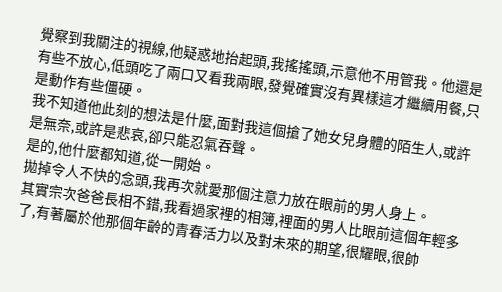覺察到我關注的視線,他疑惑地抬起頭,我搖搖頭,示意他不用管我。他還是有些不放心,低頭吃了兩口又看我兩眼,發覺確實沒有異樣這才繼續用餐,只是動作有些僵硬。
我不知道他此刻的想法是什麼,面對我這個搶了她女兒身體的陌生人,或許是無奈,或許是悲哀,卻只能忍氣吞聲。
是的,他什麼都知道,從一開始。
拋掉令人不快的念頭,我再次就愛那個注意力放在眼前的男人身上。
其實宗次爸爸長相不錯,我看過家裡的相簿,裡面的男人比眼前這個年輕多了,有著屬於他那個年齡的青春活力以及對未來的期望,很耀眼,很帥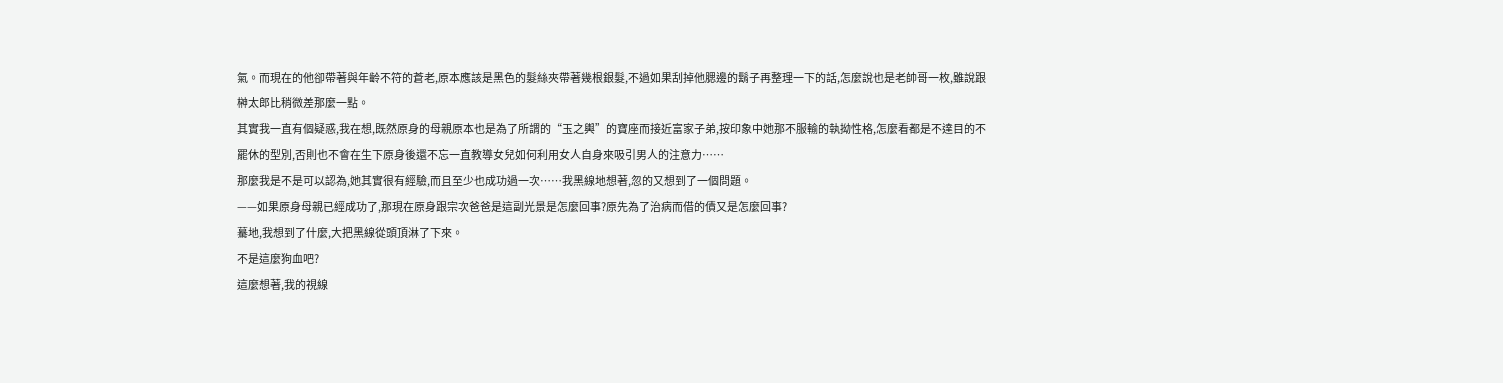氣。而現在的他卻帶著與年齡不符的蒼老,原本應該是黑色的髮絲夾帶著幾根銀髮,不過如果刮掉他腮邊的鬍子再整理一下的話,怎麼說也是老帥哥一枚,雖說跟榊太郎比稍微差那麼一點。
其實我一直有個疑惑,我在想,既然原身的母親原本也是為了所謂的“玉之輿”的寶座而接近富家子弟,按印象中她那不服輸的執拗性格,怎麼看都是不達目的不罷休的型別,否則也不會在生下原身後還不忘一直教導女兒如何利用女人自身來吸引男人的注意力……
那麼我是不是可以認為,她其實很有經驗,而且至少也成功過一次……我黑線地想著,忽的又想到了一個問題。
——如果原身母親已經成功了,那現在原身跟宗次爸爸是這副光景是怎麼回事?原先為了治病而借的債又是怎麼回事?
驀地,我想到了什麼,大把黑線從頭頂淋了下來。
不是這麼狗血吧?
這麼想著,我的視線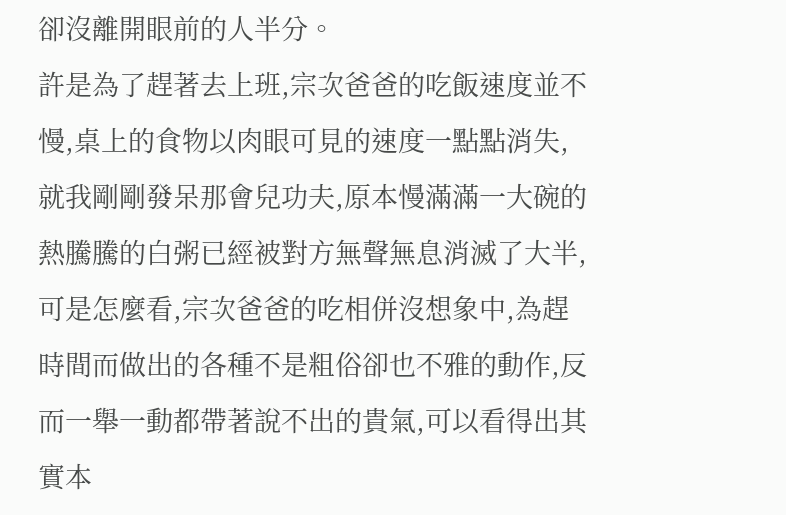卻沒離開眼前的人半分。
許是為了趕著去上班,宗次爸爸的吃飯速度並不慢,桌上的食物以肉眼可見的速度一點點消失,就我剛剛發呆那會兒功夫,原本慢滿滿一大碗的熱騰騰的白粥已經被對方無聲無息消滅了大半,可是怎麼看,宗次爸爸的吃相併沒想象中,為趕時間而做出的各種不是粗俗卻也不雅的動作,反而一舉一動都帶著說不出的貴氣,可以看得出其實本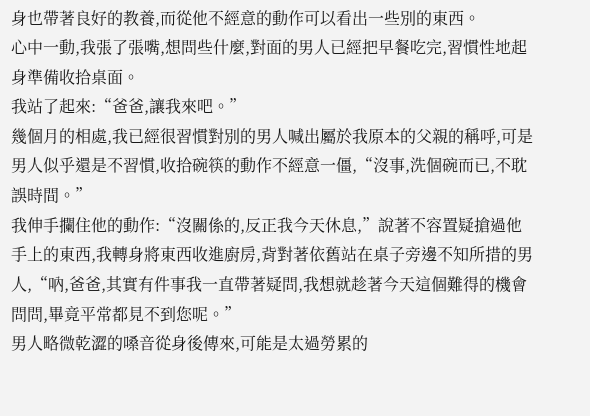身也帶著良好的教養,而從他不經意的動作可以看出一些別的東西。
心中一動,我張了張嘴,想問些什麼,對面的男人已經把早餐吃完,習慣性地起身準備收拾桌面。
我站了起來:“爸爸,讓我來吧。”
幾個月的相處,我已經很習慣對別的男人喊出屬於我原本的父親的稱呼,可是男人似乎還是不習慣,收拾碗筷的動作不經意一僵,“沒事,洗個碗而已,不耽誤時間。”
我伸手攔住他的動作:“沒關係的,反正我今天休息,”說著不容置疑搶過他手上的東西,我轉身將東西收進廚房,背對著依舊站在桌子旁邊不知所措的男人,“吶,爸爸,其實有件事我一直帶著疑問,我想就趁著今天這個難得的機會問問,畢竟平常都見不到您呢。”
男人略微乾澀的嗓音從身後傳來,可能是太過勞累的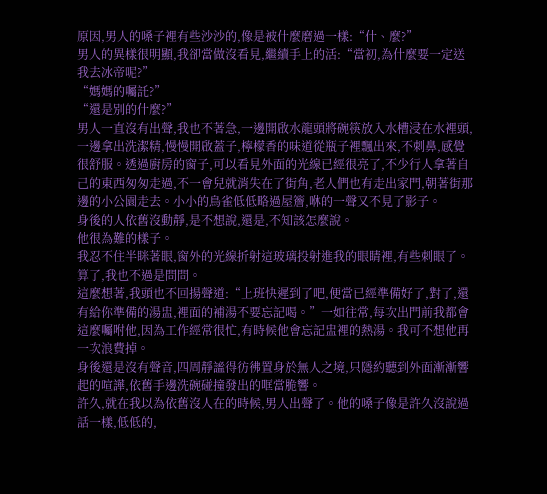原因,男人的嗓子裡有些沙沙的,像是被什麼磨過一樣:“什、麼?”
男人的異樣很明顯,我卻當做沒看見,繼續手上的活:“當初,為什麼要一定送我去冰帝呢?”
“媽媽的囑託?”
“還是別的什麼?”
男人一直沒有出聲,我也不著急,一邊開啟水龍頭將碗筷放入水槽浸在水裡頭,一邊拿出洗潔精,慢慢開啟蓋子,檸檬香的味道從瓶子裡飄出來,不刺鼻,感覺很舒服。透過廚房的窗子,可以看見外面的光線已經很亮了,不少行人拿著自己的東西匆匆走過,不一會兒就消失在了街角,老人們也有走出家門,朝著街那邊的小公園走去。小小的鳥雀低低略過屋簷,咻的一聲又不見了影子。
身後的人依舊沒動靜,是不想說,還是,不知該怎麼說。
他很為難的樣子。
我忍不住半眯著眼,窗外的光線折射這玻璃投射進我的眼睛裡,有些刺眼了。
算了,我也不過是問問。
這麼想著,我頭也不回揚聲道:“上班快遲到了吧,便當已經準備好了,對了,還有給你準備的湯盅,裡面的補湯不要忘記喝。”一如往常,每次出門前我都會這麼囑咐他,因為工作經常很忙,有時候他會忘記盅裡的熱湯。我可不想他再一次浪費掉。
身後還是沒有聲音,四周靜謐得彷彿置身於無人之境,只隱約聽到外面漸漸響起的喧譁,依舊手邊洗碗碰撞發出的哐當脆響。
許久,就在我以為依舊沒人在的時候,男人出聲了。他的嗓子像是許久沒說過話一樣,低低的,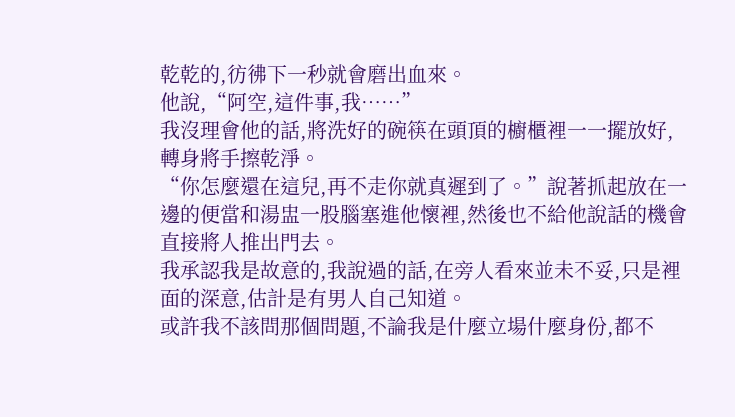乾乾的,彷彿下一秒就會磨出血來。
他說,“阿空,這件事,我……”
我沒理會他的話,將洗好的碗筷在頭頂的櫥櫃裡一一擺放好,轉身將手擦乾淨。
“你怎麼還在這兒,再不走你就真遲到了。”說著抓起放在一邊的便當和湯盅一股腦塞進他懷裡,然後也不給他說話的機會直接將人推出門去。
我承認我是故意的,我說過的話,在旁人看來並未不妥,只是裡面的深意,估計是有男人自己知道。
或許我不該問那個問題,不論我是什麼立場什麼身份,都不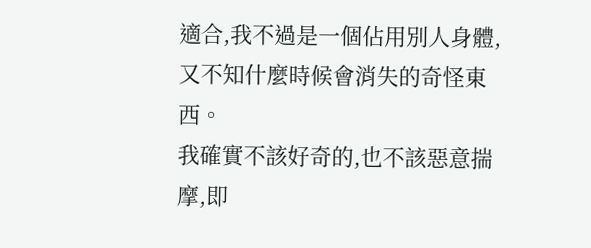適合,我不過是一個佔用別人身體,又不知什麼時候會消失的奇怪東西。
我確實不該好奇的,也不該惡意揣摩,即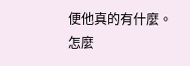便他真的有什麼。
怎麼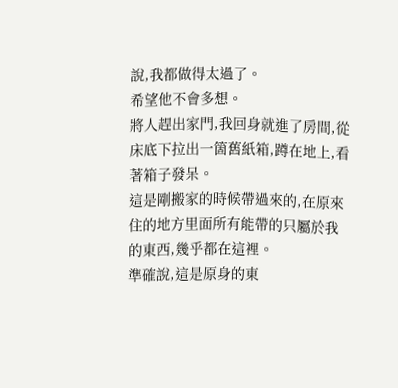說,我都做得太過了。
希望他不會多想。
將人趕出家門,我回身就進了房間,從床底下拉出一箇舊紙箱,蹲在地上,看著箱子發呆。
這是剛搬家的時候帶過來的,在原來住的地方里面所有能帶的只屬於我的東西,幾乎都在這裡。
準確說,這是原身的東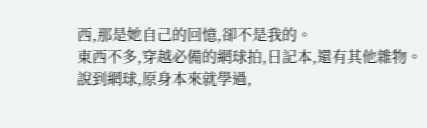西,那是她自己的回憶,卻不是我的。
東西不多,穿越必備的網球拍,日記本,還有其他雜物。
說到網球,原身本來就學過,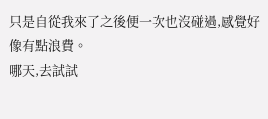只是自從我來了之後便一次也沒碰過,感覺好像有點浪費。
哪天,去試試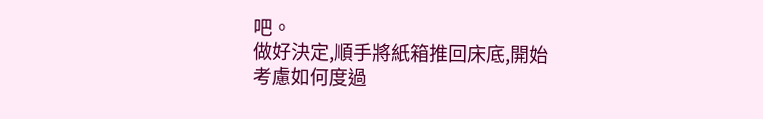吧。
做好決定,順手將紙箱推回床底,開始考慮如何度過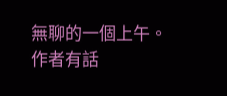無聊的一個上午。
作者有話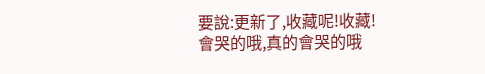要說:更新了,收藏呢!收藏!
會哭的哦,真的會哭的哦